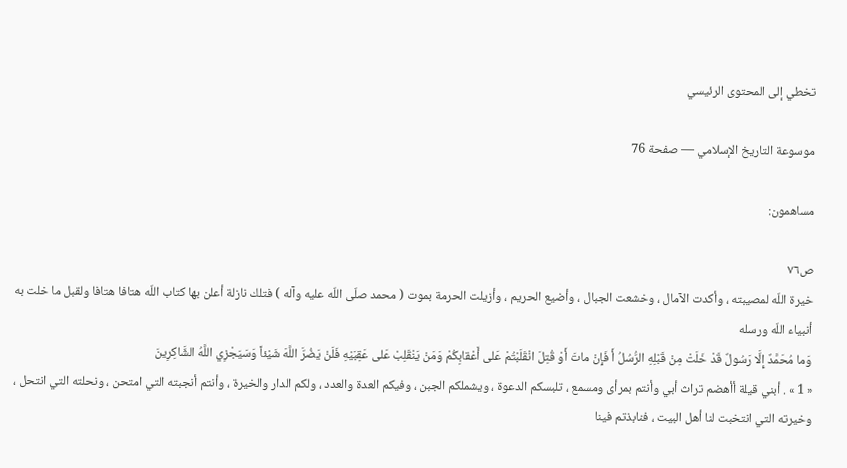تخطي إلى المحتوى الرئيسي

موسوعة التاريخ الإسلامي — صفحة 76

مساهمون:

ص٧٦
خيرة اللّه لمصيبته ، وأكدت الآمال ، وخشعت الجبال ، وأضيع الحريم ، وأزيلت الحرمة بموت ( محمد صلّى اللّه عليه وآله ) فتلك نازلة أعلن بها كتاب اللّه هتافا هتافا ولقبل ما خلت به أنبياء اللّه ورسله
وَما مُحَمَّدٌ إِلَّا رَسُولٌ قَدْ خَلَتْ مِنْ قَبْلِهِ الرُّسُلُ أَ فَإِنْ ماتَ أَوْ قُتِلَ انْقَلَبْتُمْ عَلى أَعْقابِكُمْ وَمَنْ يَنْقَلِبْ عَلى عَقِبَيْهِ فَلَنْ يَضُرَّ اللَّهَ شَيْئاً وَسَيَجْزِي اللَّهُ الشَّاكِرِينَ
« 1 » . أبني قيلة أأهضم تراث أبي وأنتم بمرأى ومسمع ، تلبسكم الدعوة ، ويشملكم الجبن ، وفيكم العدة والعدد ، ولكم الدار والخيرة ، وأنتم أنجبته التي امتحن ، ونحلته التي انتحل ، وخيرته التي انتخبت لنا أهل البيت ، فنابذتم فينا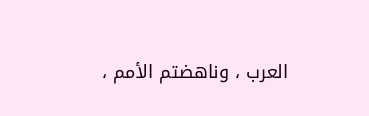العرب ، وناهضتم الأمم ،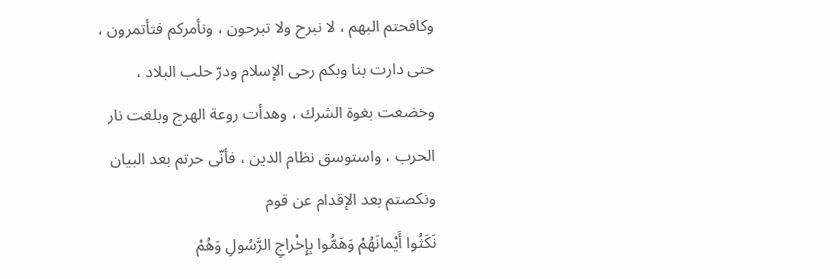وكافحتم البهم ، لا نبرح ولا تبرحون ، ونأمركم فتأتمرون ، حتى دارت بنا وبكم رحى الإسلام ودرّ حلب البلاد ، وخضعت بغوة الشرك ، وهدأت روعة الهرج وبلغت نار الحرب ، واستوسق نظام الدين ، فأنّى حرتم بعد البيان ونكصتم بعد الإقدام عن قوم
نَكَثُوا أَيْمانَهُمْ وَهَمُّوا بِإِخْراجِ الرَّسُولِ وَهُمْ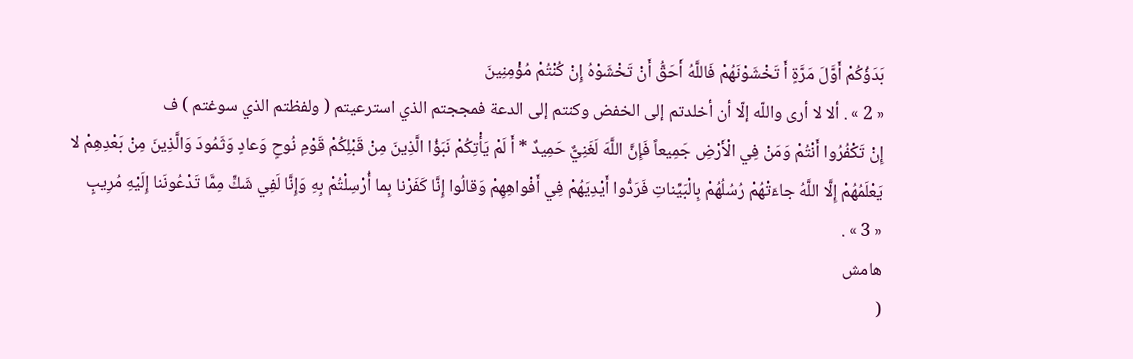بَدَؤُكُمْ أَوَّلَ مَرَّةٍ أَ تَخْشَوْنَهُمْ فَاللَّهُ أَحَقُّ أَنْ تَخْشَوْهُ إِنْ كُنْتُمْ مُؤْمِنِينَ
« 2 » . ألا لا أرى واللّه إلّا أن أخلدتم إلى الخفض وكنتم إلى الدعة فمججتم الذي استرعيتم ( ولفظتم الذي سوغتم ) ف
إِنْ تَكْفُرُوا أَنْتُمْ وَمَنْ فِي الْأَرْضِ جَمِيعاً فَإِنَّ اللَّهَ لَغَنِيٌّ حَمِيدٌ * أَ لَمْ يَأْتِكُمْ نَبَؤُا الَّذِينَ مِنْ قَبْلِكُمْ قَوْمِ نُوحٍ وَعادٍ وَثَمُودَ وَالَّذِينَ مِنْ بَعْدِهِمْ لا يَعْلَمُهُمْ إِلَّا اللَّهُ جاءَتْهُمْ رُسُلُهُمْ بِالْبَيِّناتِ فَرَدُّوا أَيْدِيَهُمْ فِي أَفْواهِهِمْ وَقالُوا إِنَّا كَفَرْنا بِما أُرْسِلْتُمْ بِهِ وَإِنَّا لَفِي شَكٍّ مِمَّا تَدْعُونَنا إِلَيْهِ مُرِيبٍ
« 3 » .
هامش
(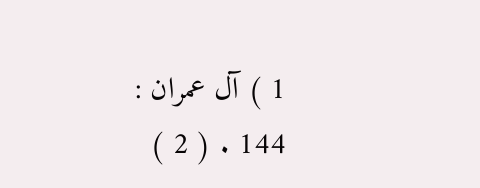1 ) آل عمران : 144 . ( 2 )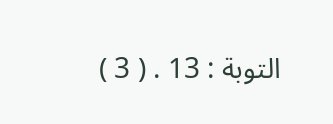التوبة : 13 . ( 3 )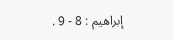إبراهيم : 8 - 9 .